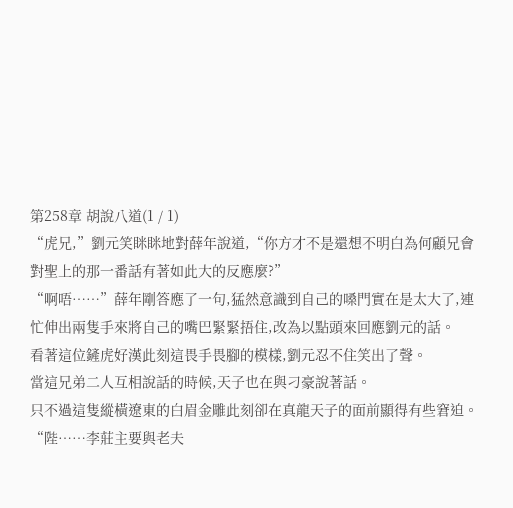第258章 胡說八道(1 / 1)
“虎兄,”劉元笑眯眯地對薛年說道,“你方才不是還想不明白為何顧兄會對聖上的那一番話有著如此大的反應麼?”
“啊唔……”薛年剛答應了一句,猛然意識到自己的嗓門實在是太大了,連忙伸出兩隻手來將自己的嘴巴緊緊捂住,改為以點頭來回應劉元的話。
看著這位鏟虎好漢此刻這畏手畏腳的模樣,劉元忍不住笑出了聲。
當這兄弟二人互相說話的時候,天子也在與刁豪說著話。
只不過這隻縱橫遼東的白眉金雕此刻卻在真龍天子的面前顯得有些窘迫。
“陛……李莊主要與老夫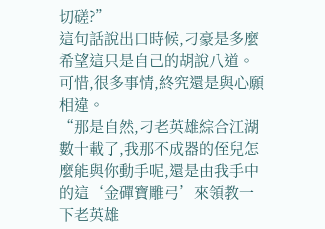切磋?”
這句話說出口時候,刁豪是多麼希望這只是自己的胡說八道。
可惜,很多事情,終究還是與心願相違。
“那是自然,刁老英雄綜合江湖數十載了,我那不成器的侄兒怎麼能與你動手呢,還是由我手中的這‘金磾寶雕弓’來領教一下老英雄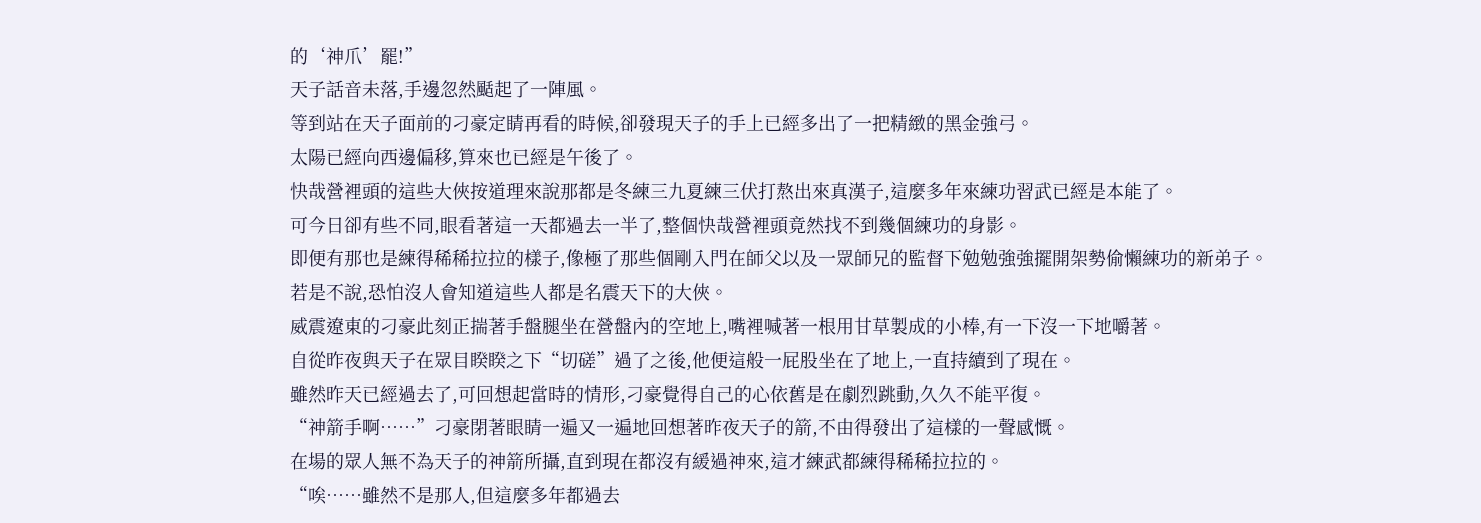的‘神爪’罷!”
天子話音未落,手邊忽然颳起了一陣風。
等到站在天子面前的刁豪定睛再看的時候,卻發現天子的手上已經多出了一把精緻的黑金強弓。
太陽已經向西邊偏移,算來也已經是午後了。
快哉營裡頭的這些大俠按道理來說那都是冬練三九夏練三伏打熬出來真漢子,這麼多年來練功習武已經是本能了。
可今日卻有些不同,眼看著這一天都過去一半了,整個快哉營裡頭竟然找不到幾個練功的身影。
即便有那也是練得稀稀拉拉的樣子,像極了那些個剛入門在師父以及一眾師兄的監督下勉勉強強擺開架勢偷懶練功的新弟子。
若是不說,恐怕沒人會知道這些人都是名震天下的大俠。
威震遼東的刁豪此刻正揣著手盤腿坐在營盤內的空地上,嘴裡喊著一根用甘草製成的小棒,有一下沒一下地嚼著。
自從昨夜與天子在眾目睽睽之下“切磋”過了之後,他便這般一屁股坐在了地上,一直持續到了現在。
雖然昨天已經過去了,可回想起當時的情形,刁豪覺得自己的心依舊是在劇烈跳動,久久不能平復。
“神箭手啊……”刁豪閉著眼睛一遍又一遍地回想著昨夜天子的箭,不由得發出了這樣的一聲感慨。
在場的眾人無不為天子的神箭所攝,直到現在都沒有緩過神來,這才練武都練得稀稀拉拉的。
“唉……雖然不是那人,但這麼多年都過去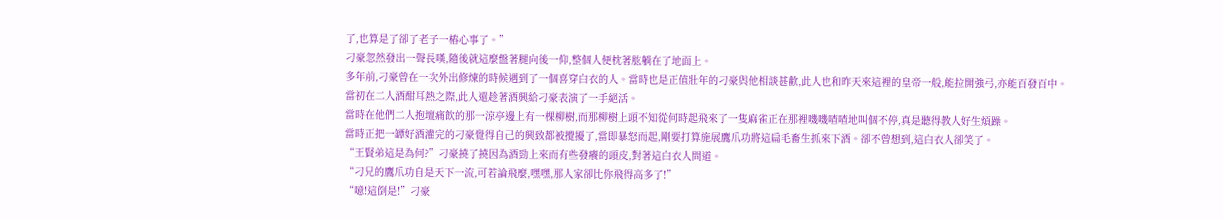了,也算是了卻了老子一樁心事了。”
刁豪忽然發出一聲長嘆,隨後就這麼盤著腿向後一仰,整個人便枕著肱躺在了地面上。
多年前,刁豪曾在一次外出修煉的時候遇到了一個喜穿白衣的人。當時也是正值壯年的刁豪與他相談甚歡,此人也和昨天來這裡的皇帝一般,能拉開強弓,亦能百發百中。
當初在二人酒酣耳熱之際,此人還趁著酒興給刁豪表演了一手絕活。
當時在他們二人抱壇痛飲的那一涼亭邊上有一棵柳樹,而那柳樹上頭不知從何時起飛來了一隻麻雀正在那裡嘰嘰喳喳地叫個不停,真是聽得教人好生煩躁。
當時正把一罈好酒灌完的刁豪覺得自己的興致都被攪擾了,當即暴怒而起,剛要打算施展鷹爪功將這扁毛畜生抓來下酒。卻不曾想到,這白衣人卻笑了。
“王賢弟這是為何?”刁豪撓了撓因為酒勁上來而有些發癢的頭皮,對著這白衣人問道。
“刁兄的鷹爪功自是天下一流,可若論飛麼,嘿嘿,那人家卻比你飛得高多了!”
“噫!這倒是!”刁豪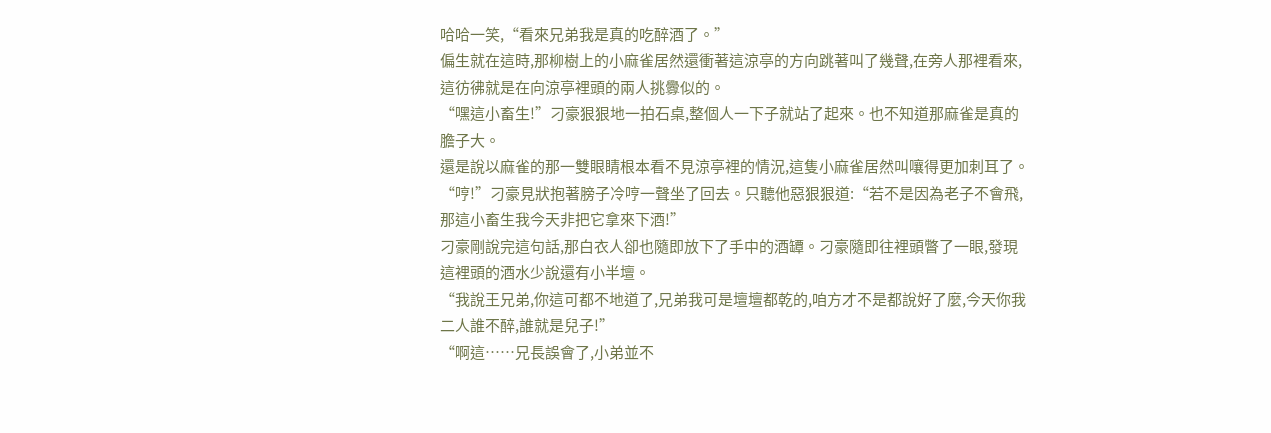哈哈一笑,“看來兄弟我是真的吃醉酒了。”
偏生就在這時,那柳樹上的小麻雀居然還衝著這涼亭的方向跳著叫了幾聲,在旁人那裡看來,這彷彿就是在向涼亭裡頭的兩人挑釁似的。
“嘿這小畜生!”刁豪狠狠地一拍石桌,整個人一下子就站了起來。也不知道那麻雀是真的膽子大。
還是說以麻雀的那一雙眼睛根本看不見涼亭裡的情況,這隻小麻雀居然叫嚷得更加刺耳了。
“哼!”刁豪見狀抱著膀子冷哼一聲坐了回去。只聽他惡狠狠道:“若不是因為老子不會飛,那這小畜生我今天非把它拿來下酒!”
刁豪剛說完這句話,那白衣人卻也隨即放下了手中的酒罈。刁豪隨即往裡頭瞥了一眼,發現這裡頭的酒水少說還有小半壇。
“我說王兄弟,你這可都不地道了,兄弟我可是壇壇都乾的,咱方才不是都說好了麼,今天你我二人誰不醉,誰就是兒子!”
“啊這……兄長誤會了,小弟並不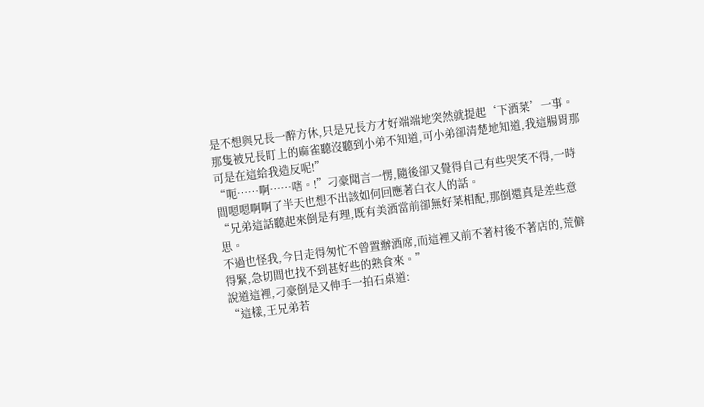是不想與兄長一醉方休,只是兄長方才好端端地突然就提起‘下酒菜’一事。
那隻被兄長盯上的麻雀聽沒聽到小弟不知道,可小弟卻清楚地知道,我這腸胃那可是在這給我造反呢!”
“呃……啊……嗐。!”刁豪聞言一愣,隨後卻又覺得自己有些哭笑不得,一時間嗯嗯啊啊了半天也想不出該如何回應著白衣人的話。
“兄弟這話聽起來倒是有理,既有美酒當前卻無好菜相配,那倒還真是差些意思。
不過也怪我,今日走得匆忙不曾置辦酒席,而這裡又前不著村後不著店的,荒僻得緊,急切間也找不到甚好些的熟食來。”
說道這裡,刁豪倒是又伸手一拍石桌道:
“這樣,王兄弟若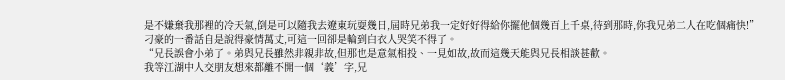是不嫌棄我那裡的冷天氣,倒是可以隨我去遼東玩耍幾日,屆時兄弟我一定好好得給你擺他個幾百上千桌,待到那時,你我兄弟二人在吃個痛快!”
刁豪的一番話自是說得豪情萬丈,可這一回卻是輪到白衣人哭笑不得了。
“兄長誤會小弟了。弟與兄長雖然非親非故,但那也是意氣相投、一見如故,故而這幾天能與兄長相談甚歡。
我等江湖中人交朋友想來都離不開一個‘義’字,兄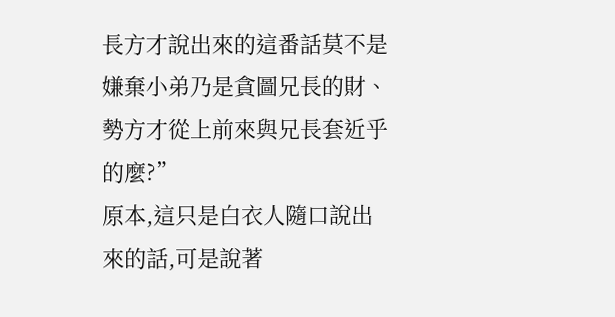長方才說出來的這番話莫不是嫌棄小弟乃是貪圖兄長的財、勢方才從上前來與兄長套近乎的麼?”
原本,這只是白衣人隨口說出來的話,可是說著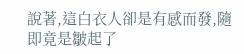說著,這白衣人卻是有感而發,隨即竟是皺起了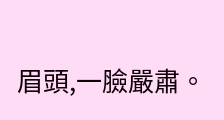眉頭,一臉嚴肅。